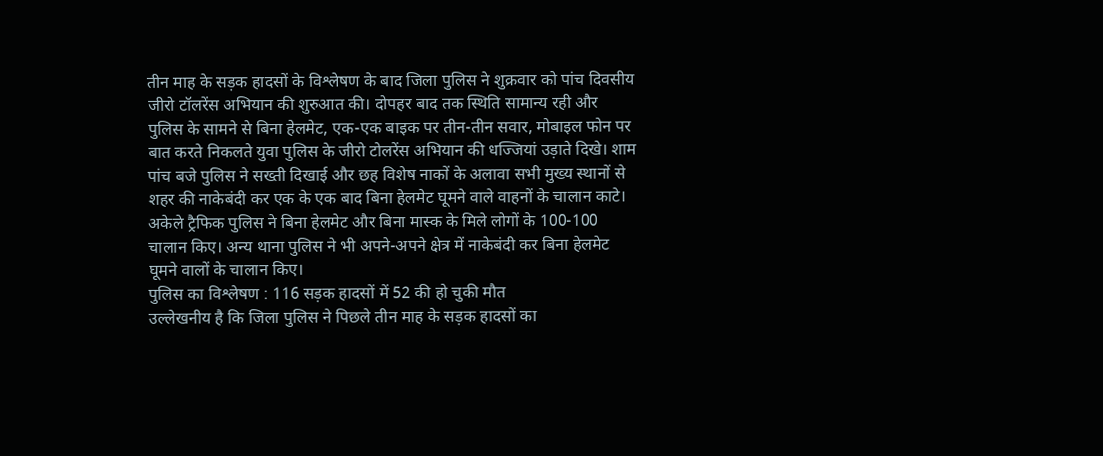तीन माह के सड़क हादसों के विश्लेषण के बाद जिला पुलिस ने शुक्रवार को पांच दिवसीय जीरो टॉलरेंस अभियान की शुरुआत की। दोपहर बाद तक स्थिति सामान्य रही और पुलिस के सामने से बिना हेलमेट, एक-एक बाइक पर तीन-तीन सवार, मोबाइल फोन पर बात करते निकलते युवा पुलिस के जीरो टोलरेंस अभियान की धज्जियां उड़ाते दिखे। शाम पांच बजे पुलिस ने सख्ती दिखाई और छह विशेष नाकों के अलावा सभी मुख्य स्थानों से शहर की नाकेबंदी कर एक के एक बाद बिना हेलमेट घूमने वाले वाहनों के चालान काटे। अकेले ट्रैफिक पुलिस ने बिना हेलमेट और बिना मास्क के मिले लोगों के 100-100 चालान किए। अन्य थाना पुलिस ने भी अपने-अपने क्षेत्र में नाकेबंदी कर बिना हेलमेट घूमने वालों के चालान किए।
पुलिस का विश्लेषण : 116 सड़क हादसों में 52 की हो चुकी मौत
उल्लेखनीय है कि जिला पुलिस ने पिछले तीन माह के सड़क हादसों का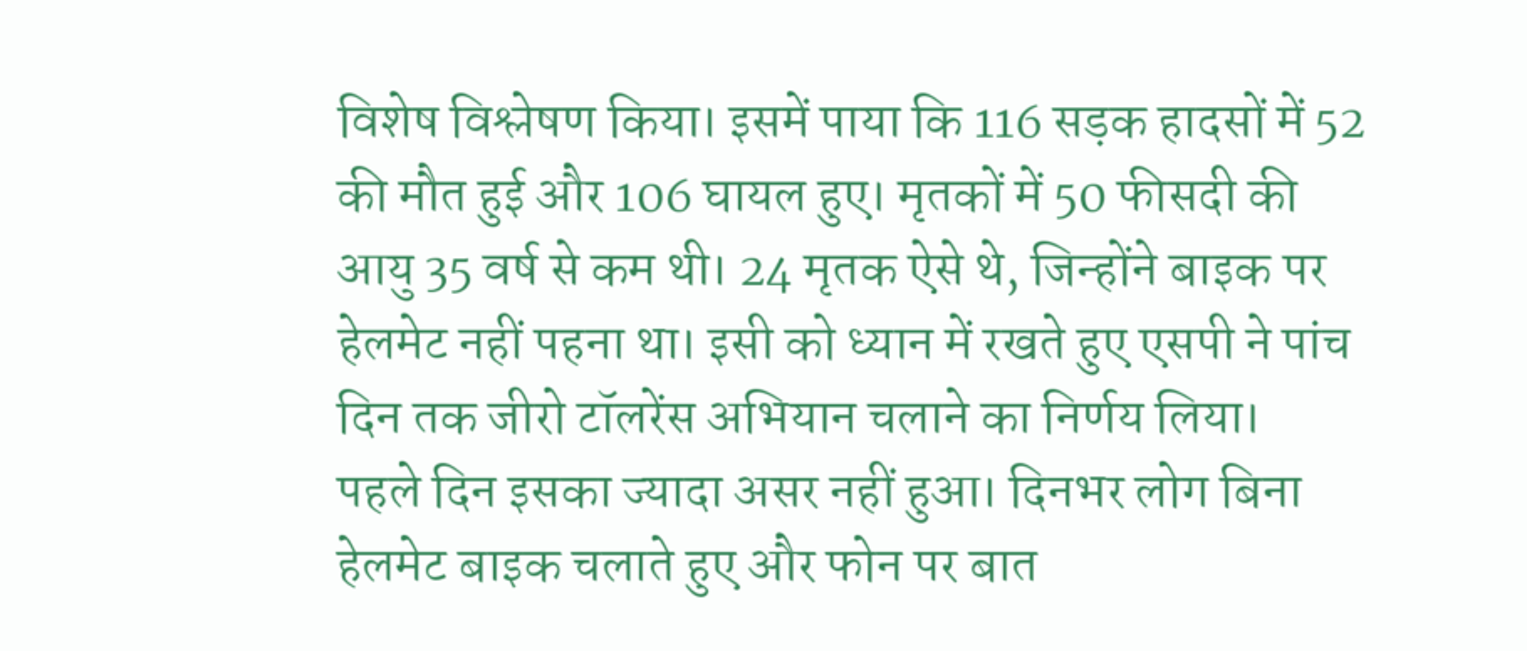विशेष विश्लेषण किया। इसमें पाया कि 116 सड़क हादसों में 52 की मौत हुई और 106 घायल हुए। मृतकों में 50 फीसदी की आयु 35 वर्ष से कम थी। 24 मृतक ऐसे थे, जिन्होंने बाइक पर हेलमेट नहीं पहना था। इसी को ध्यान में रखते हुए एसपी ने पांच दिन तक जीरो टॉलरेंस अभियान चलाने का निर्णय लिया।
पहले दिन इसका ज्यादा असर नहीं हुआ। दिनभर लोग बिना हेलमेट बाइक चलाते हुए और फोन पर बात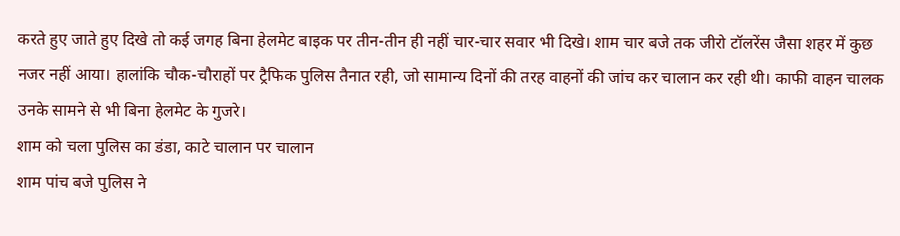करते हुए जाते हुए दिखे तो कई जगह बिना हेलमेट बाइक पर तीन-तीन ही नहीं चार-चार सवार भी दिखे। शाम चार बजे तक जीरो टॉलरेंस जैसा शहर में कुछ नजर नहीं आया। हालांकि चौक-चौराहों पर ट्रैफिक पुलिस तैनात रही, जो सामान्य दिनों की तरह वाहनों की जांच कर चालान कर रही थी। काफी वाहन चालक उनके सामने से भी बिना हेलमेट के गुजरे।
शाम को चला पुलिस का डंडा, काटे चालान पर चालान
शाम पांच बजे पुलिस ने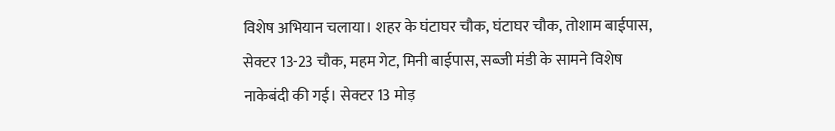विशेष अभियान चलाया। शहर के घंटाघर चौक, घंटाघर चौक, तोशाम बाईपास, सेक्टर 13-23 चौक, महम गेट, मिनी बाईपास, सब्जी मंडी के सामने विशेष नाकेबंदी की गई। सेक्टर 13 मोड़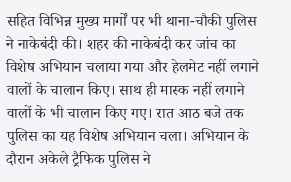सहित विभिन्न मुख्य मार्गों पर भी थाना-चौकी पुलिस ने नाकेबंदी की। शहर की नाकेबंदी कर जांच का विशेष अभियान चलाया गया और हेलमेट नहीं लगाने वालों के चालान किए। साथ ही मास्क नहीं लगाने वालों के भी चालान किए गए। रात आठ बजे तक पुलिस का यह विशेष अभियान चला। अभियान के दौरान अकेले ट्रैफिक पुलिस ने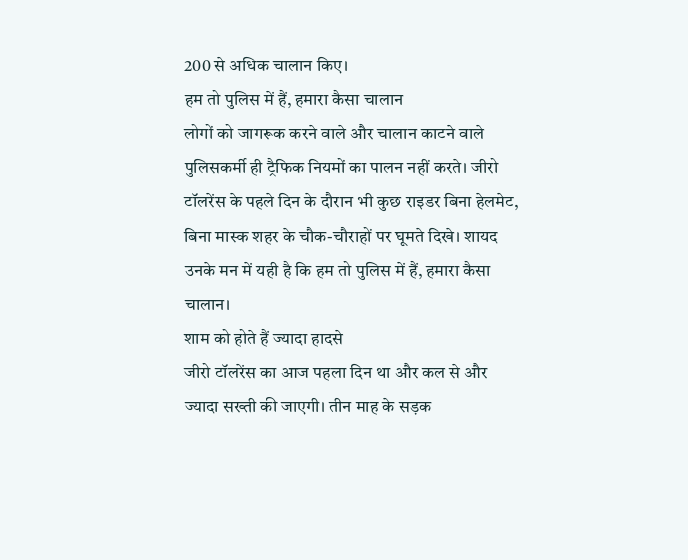200 से अधिक चालान किए।
हम तो पुलिस में हैं, हमारा कैसा चालान
लोगों को जागरूक करने वाले और चालान काटने वाले पुलिसकर्मी ही ट्रैफिक नियमों का पालन नहीं करते। जीरो टॉलरेंस के पहले दिन के दौरान भी कुछ राइडर बिना हेलमेट, बिना मास्क शहर के चौक-चौराहों पर घूमते दिखे। शायद उनके मन में यही है कि हम तो पुलिस में हैं, हमारा कैसा चालान।
शाम को होते हैं ज्यादा हादसे
जीरो टॉलरेंस का आज पहला दिन था और कल से और ज्यादा सख्ती की जाएगी। तीन माह के सड़क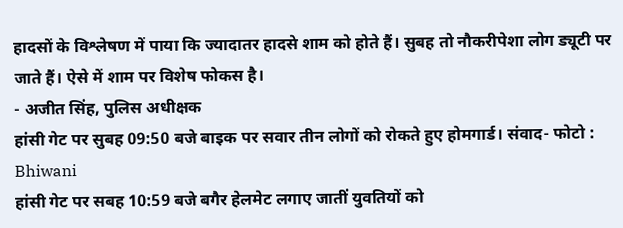हादसों के विश्लेषण में पाया कि ज्यादातर हादसे शाम को होते हैं। सुबह तो नौकरीपेशा लोग ड्यूटी पर जाते हैं। ऐसे में शाम पर विशेष फोकस है।
- अजीत सिंह, पुलिस अधीक्षक
हांसी गेट पर सुबह 09:50 बजे बाइक पर सवार तीन लोगों को रोकते हुए होमगार्ड। संवाद- फोटो : Bhiwani
हांसी गेट पर सबह 10:59 बजे बगैर हेलमेट लगाए जातीं युवतियों को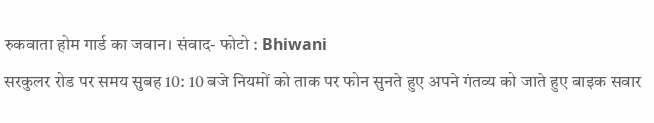रुकवाता होम गार्ड का जवान। संवाद- फोटो : Bhiwani
सरकुलर रोड पर समय सुबह 10: 10 बजे नियमों को ताक पर फोन सुनते हुए अपने गंतव्य को जाते हुए बाइक सवार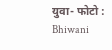युवा- फोटो : Bhiwani